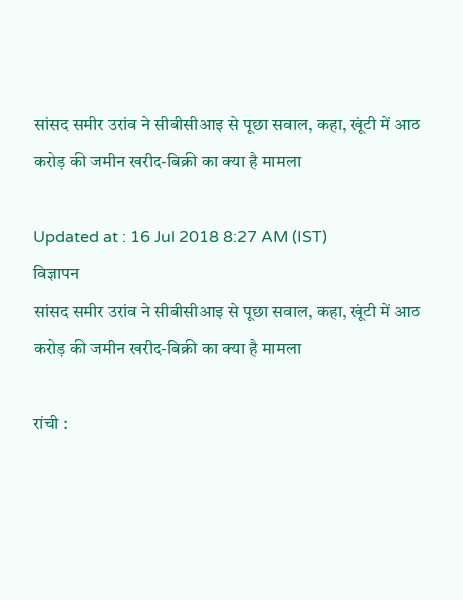सांसद समीर उरांव ने सीबीसीआइ से पूछा सवाल, कहा, खूंटी में आठ करोड़ की जमीन खरीद-बिक्री का क्या है मामला

Updated at : 16 Jul 2018 8:27 AM (IST)
विज्ञापन
सांसद समीर उरांव ने सीबीसीआइ से पूछा सवाल, कहा, खूंटी में आठ करोड़ की जमीन खरीद-बिक्री का क्या है मामला

रांची :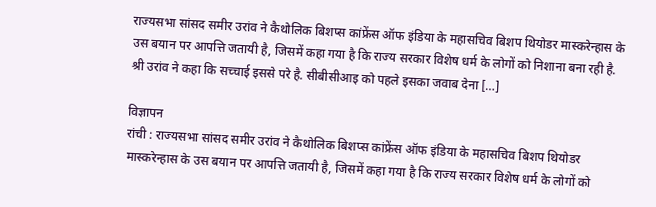राज्यसभा सांसद समीर उरांव ने कैथोलिक बिशप्स कांफ्रेंस ऑफ इंडिया के महासचिव बिशप थियोडर मास्करेन्हास के उस बयान पर आपत्ति जतायी है, जिसमें कहा गया है कि राज्य सरकार विशेष धर्म के लोगों को निशाना बना रही है. श्री उरांव ने कहा कि सच्चाई इससे परे है. सीबीसीआइ को पहले इसका जवाब देना […]

विज्ञापन
रांची : राज्यसभा सांसद समीर उरांव ने कैथोलिक बिशप्स कांफ्रेंस ऑफ इंडिया के महासचिव बिशप थियोडर मास्करेन्हास के उस बयान पर आपत्ति जतायी है, जिसमें कहा गया है कि राज्य सरकार विशेष धर्म के लोगों को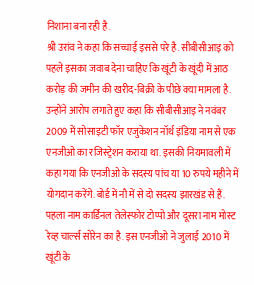निशाना बना रही है.
श्री उरांव ने कहा कि सच्चाई इससे परे है. सीबीसीआइ को पहले इसका जवाब देना चाहिए कि खूंटी के खूंदी में आठ करोड़ की जमीन की खरीद-बिक्री के पीछे क्या मामला है.
उन्होंने आरोप लगाते हुए कहा कि सीबीसीआइ ने नवंबर 2009 में सोसाइटी फॉर एजुकेशन नॉर्थ इंडिया नाम से एक एनजीओ का रजिस्ट्रेशन कराया था. इसकी नियमावली में कहा गया कि एनजीओ के सदस्य पांच या 10 रुपये महीने में योगदान करेंगे. बोर्ड में नौ में से दो सदस्य झारखंड से हैं. पहला नाम कार्डिनल तेलेस्फोर टोप्पो और दूसरा नाम मोस्ट रेव्ह चार्ल्स सोरेन का है. इस एनजीओ ने जुलाई 2010 में खूंटी के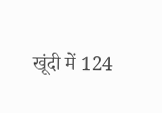खूंदी में 124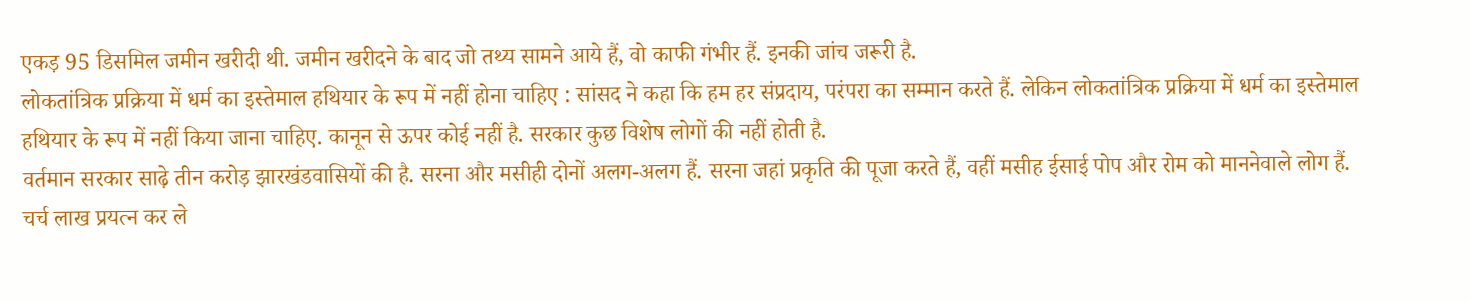एकड़ 95 डिसमिल जमीन खरीदी थी. जमीन खरीदने के बाद जो तथ्य सामने आये हैं, वो काफी गंभीर हैं. इनकी जांच जरूरी है.
लोकतांत्रिक प्रक्रिया में धर्म का इस्तेमाल हथियार के रूप में नहीं होना चाहिए : सांसद ने कहा कि हम हर संप्रदाय, परंपरा का सम्मान करते हैं. लेकिन लोकतांत्रिक प्रक्रिया में धर्म का इस्तेमाल हथियार के रूप में नहीं किया जाना चाहिए. कानून से ऊपर कोई नहीं है. सरकार कुछ विशेष लोगों की नहीं होती है.
वर्तमान सरकार साढ़े तीन करोड़ झारखंडवासियों की है. सरना और मसीही दोनों अलग-अलग हैं. सरना जहां प्रकृति की पूजा करते हैं, वहीं मसीह ईसाई पोप और रोम को माननेवाले लोग हैं. चर्च लाख प्रयत्न कर ले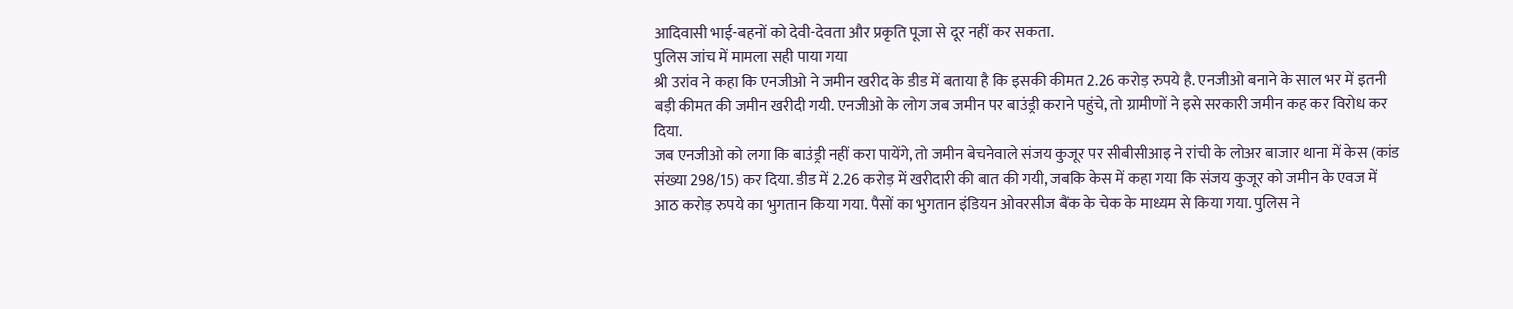आदिवासी भाई-बहनों को देवी-देवता और प्रकृति पूजा से दूर नहीं कर सकता.
पुलिस जांच में मामला सही पाया गया
श्री उरांव ने कहा कि एनजीओ ने जमीन खरीद के डीड में बताया है कि इसकी कीमत 2.26 करोड़ रुपये है. एनजीओ बनाने के साल भर में इतनी बड़ी कीमत की जमीन खरीदी गयी. एनजीओ के लोग जब जमीन पर बाउंड्री कराने पहुंचे, तो ग्रामीणों ने इसे सरकारी जमीन कह कर विरोध कर दिया.
जब एनजीओ को लगा कि बाउंड्री नहीं करा पायेंगे, तो जमीन बेचनेवाले संजय कुजूर पर सीबीसीआइ ने रांची के लोअर बाजार थाना में केस (कांड संख्या 298/15) कर दिया. डीड में 2.26 करोड़ में खरीदारी की बात की गयी, जबकि केस में कहा गया कि संजय कुजूर को जमीन के एवज में आठ करोड़ रुपये का भुगतान किया गया. पैसों का भुगतान इंडियन ओवरसीज बैंक के चेक के माध्यम से किया गया. पुलिस ने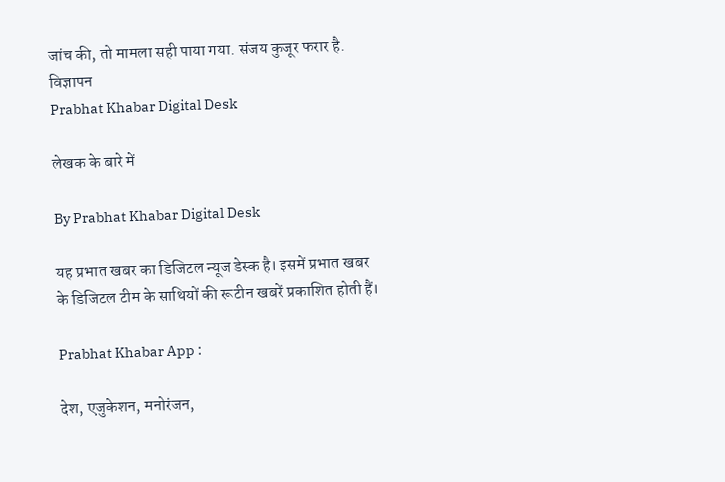जांच की, तो मामला सही पाया गया. संजय कुजूर फरार है.
विज्ञापन
Prabhat Khabar Digital Desk

लेखक के बारे में

By Prabhat Khabar Digital Desk

यह प्रभात खबर का डिजिटल न्यूज डेस्क है। इसमें प्रभात खबर के डिजिटल टीम के साथियों की रूटीन खबरें प्रकाशित होती हैं।

Prabhat Khabar App :

देश, एजुकेशन, मनोरंजन,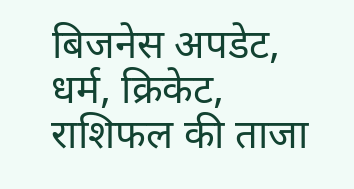बिजनेस अपडेट, धर्म, क्रिकेट, राशिफल की ताजा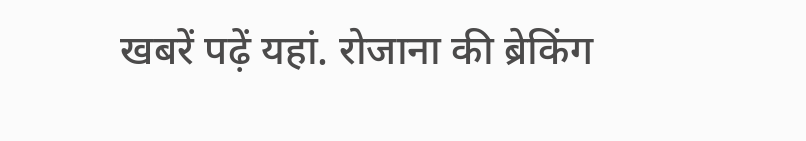खबरें पढ़ें यहां. रोजाना की ब्रेकिंग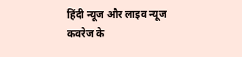हिंदी न्यूज और लाइव न्यूज कवरेज के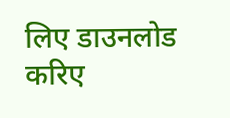लिए डाउनलोड करिए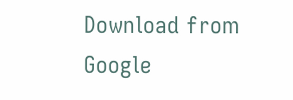Download from Google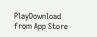PlayDownload from App Store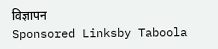विज्ञापन
Sponsored Linksby Taboola